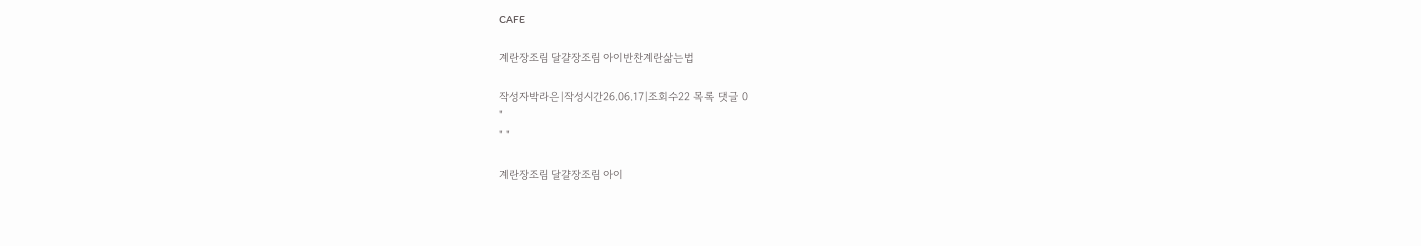CAFE

계란장조림 달걀장조림 아이반찬계란삶는법

작성자박라은|작성시간26.06.17|조회수22 목록 댓글 0
"
" "

계란장조림 달걀장조림 아이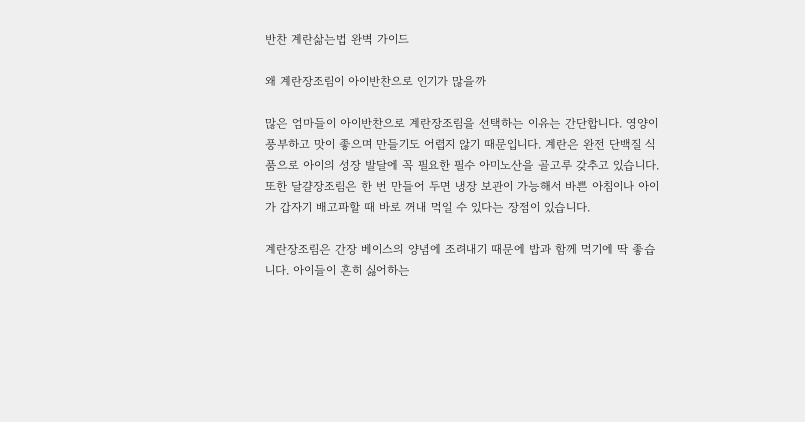반찬 계란삶는법 완벽 가이드

왜 계란장조림이 아이반찬으로 인기가 많을까

많은 엄마들이 아이반찬으로 계란장조림을 선택하는 이유는 간단합니다. 영양이 풍부하고 맛이 좋으며 만들기도 어렵지 않기 때문입니다. 계란은 완전 단백질 식품으로 아이의 성장 발달에 꼭 필요한 필수 아미노산을 골고루 갖추고 있습니다. 또한 달걀장조림은 한 번 만들어 두면 냉장 보관이 가능해서 바쁜 아침이나 아이가 갑자기 배고파할 때 바로 꺼내 먹일 수 있다는 장점이 있습니다.

계란장조림은 간장 베이스의 양념에 조려내기 때문에 밥과 함께 먹기에 딱 좋습니다. 아이들이 흔히 싫어하는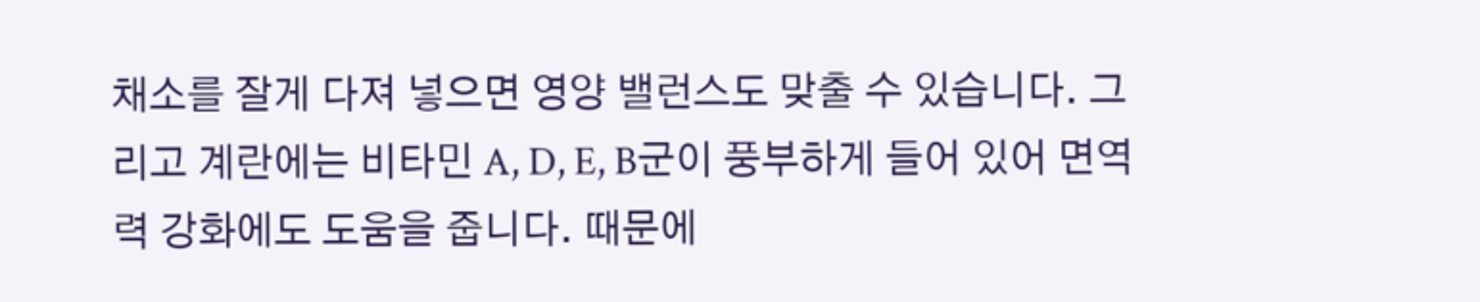채소를 잘게 다져 넣으면 영양 밸런스도 맞출 수 있습니다. 그리고 계란에는 비타민 A, D, E, B군이 풍부하게 들어 있어 면역력 강화에도 도움을 줍니다. 때문에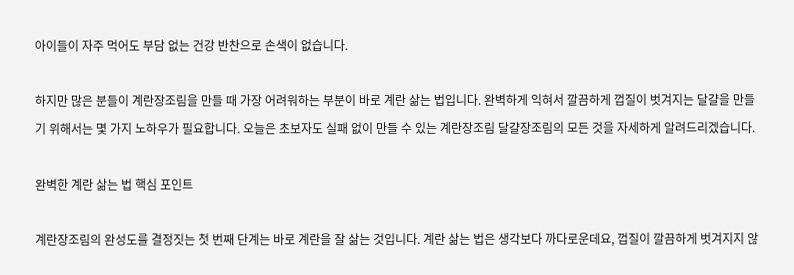아이들이 자주 먹어도 부담 없는 건강 반찬으로 손색이 없습니다.

하지만 많은 분들이 계란장조림을 만들 때 가장 어려워하는 부분이 바로 계란 삶는 법입니다. 완벽하게 익혀서 깔끔하게 껍질이 벗겨지는 달걀을 만들기 위해서는 몇 가지 노하우가 필요합니다. 오늘은 초보자도 실패 없이 만들 수 있는 계란장조림 달걀장조림의 모든 것을 자세하게 알려드리겠습니다.

완벽한 계란 삶는 법 핵심 포인트

계란장조림의 완성도를 결정짓는 첫 번째 단계는 바로 계란을 잘 삶는 것입니다. 계란 삶는 법은 생각보다 까다로운데요, 껍질이 깔끔하게 벗겨지지 않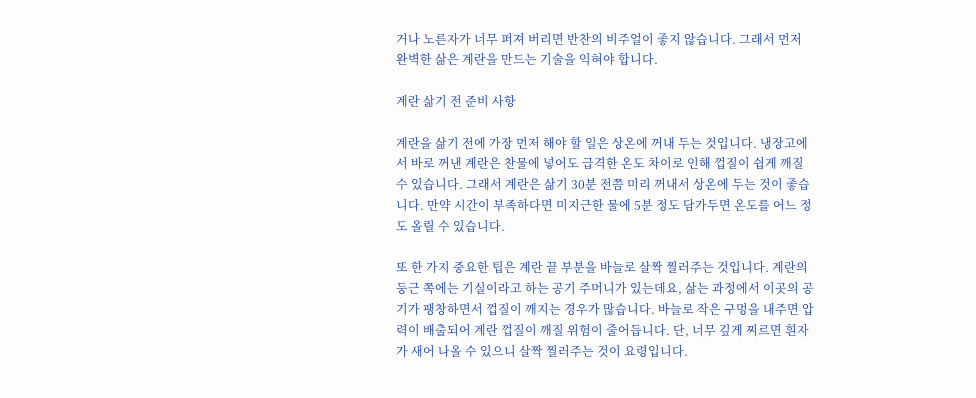거나 노른자가 너무 퍼져 버리면 반찬의 비주얼이 좋지 않습니다. 그래서 먼저 완벽한 삶은 계란을 만드는 기술을 익혀야 합니다.

계란 삶기 전 준비 사항

계란을 삶기 전에 가장 먼저 해야 할 일은 상온에 꺼내 두는 것입니다. 냉장고에서 바로 꺼낸 계란은 찬물에 넣어도 급격한 온도 차이로 인해 껍질이 쉽게 깨질 수 있습니다. 그래서 계란은 삶기 30분 전쯤 미리 꺼내서 상온에 두는 것이 좋습니다. 만약 시간이 부족하다면 미지근한 물에 5분 정도 담가두면 온도를 어느 정도 올릴 수 있습니다.

또 한 가지 중요한 팁은 계란 끝 부분을 바늘로 살짝 찔러주는 것입니다. 계란의 둥근 쪽에는 기실이라고 하는 공기 주머니가 있는데요, 삶는 과정에서 이곳의 공기가 팽창하면서 껍질이 깨지는 경우가 많습니다. 바늘로 작은 구멍을 내주면 압력이 배출되어 계란 껍질이 깨질 위험이 줄어듭니다. 단, 너무 깊게 찌르면 흰자가 새어 나올 수 있으니 살짝 찔러주는 것이 요령입니다.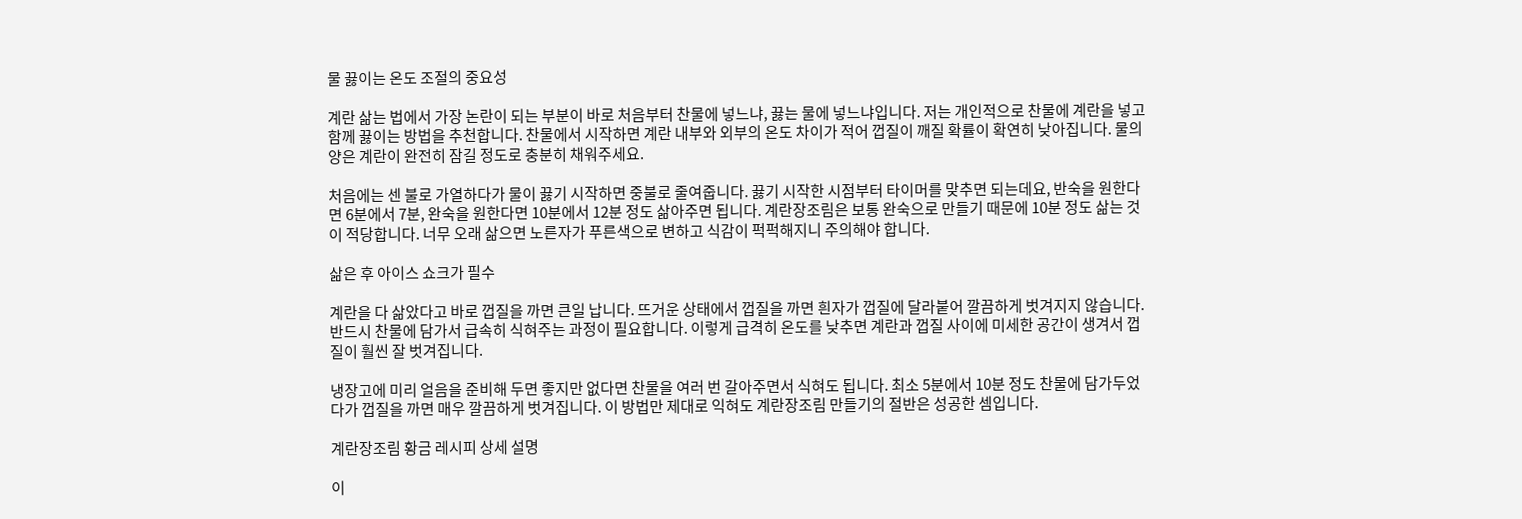물 끓이는 온도 조절의 중요성

계란 삶는 법에서 가장 논란이 되는 부분이 바로 처음부터 찬물에 넣느냐, 끓는 물에 넣느냐입니다. 저는 개인적으로 찬물에 계란을 넣고 함께 끓이는 방법을 추천합니다. 찬물에서 시작하면 계란 내부와 외부의 온도 차이가 적어 껍질이 깨질 확률이 확연히 낮아집니다. 물의 양은 계란이 완전히 잠길 정도로 충분히 채워주세요.

처음에는 센 불로 가열하다가 물이 끓기 시작하면 중불로 줄여줍니다. 끓기 시작한 시점부터 타이머를 맞추면 되는데요, 반숙을 원한다면 6분에서 7분, 완숙을 원한다면 10분에서 12분 정도 삶아주면 됩니다. 계란장조림은 보통 완숙으로 만들기 때문에 10분 정도 삶는 것이 적당합니다. 너무 오래 삶으면 노른자가 푸른색으로 변하고 식감이 퍽퍽해지니 주의해야 합니다.

삶은 후 아이스 쇼크가 필수

계란을 다 삶았다고 바로 껍질을 까면 큰일 납니다. 뜨거운 상태에서 껍질을 까면 흰자가 껍질에 달라붙어 깔끔하게 벗겨지지 않습니다. 반드시 찬물에 담가서 급속히 식혀주는 과정이 필요합니다. 이렇게 급격히 온도를 낮추면 계란과 껍질 사이에 미세한 공간이 생겨서 껍질이 훨씬 잘 벗겨집니다.

냉장고에 미리 얼음을 준비해 두면 좋지만 없다면 찬물을 여러 번 갈아주면서 식혀도 됩니다. 최소 5분에서 10분 정도 찬물에 담가두었다가 껍질을 까면 매우 깔끔하게 벗겨집니다. 이 방법만 제대로 익혀도 계란장조림 만들기의 절반은 성공한 셈입니다.

계란장조림 황금 레시피 상세 설명

이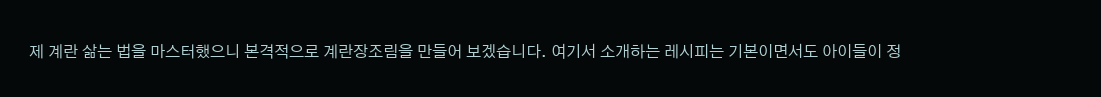제 계란 삶는 법을 마스터했으니 본격적으로 계란장조림을 만들어 보겠습니다. 여기서 소개하는 레시피는 기본이면서도 아이들이 정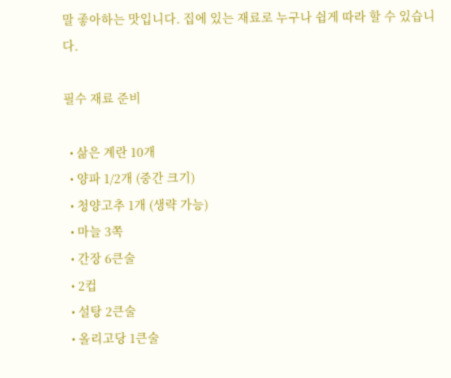말 좋아하는 맛입니다. 집에 있는 재료로 누구나 쉽게 따라 할 수 있습니다.

필수 재료 준비

  • 삶은 계란 10개
  • 양파 1/2개 (중간 크기)
  • 청양고추 1개 (생략 가능)
  • 마늘 3쪽
  • 간장 6큰술
  • 2컵
  • 설탕 2큰술
  • 올리고당 1큰술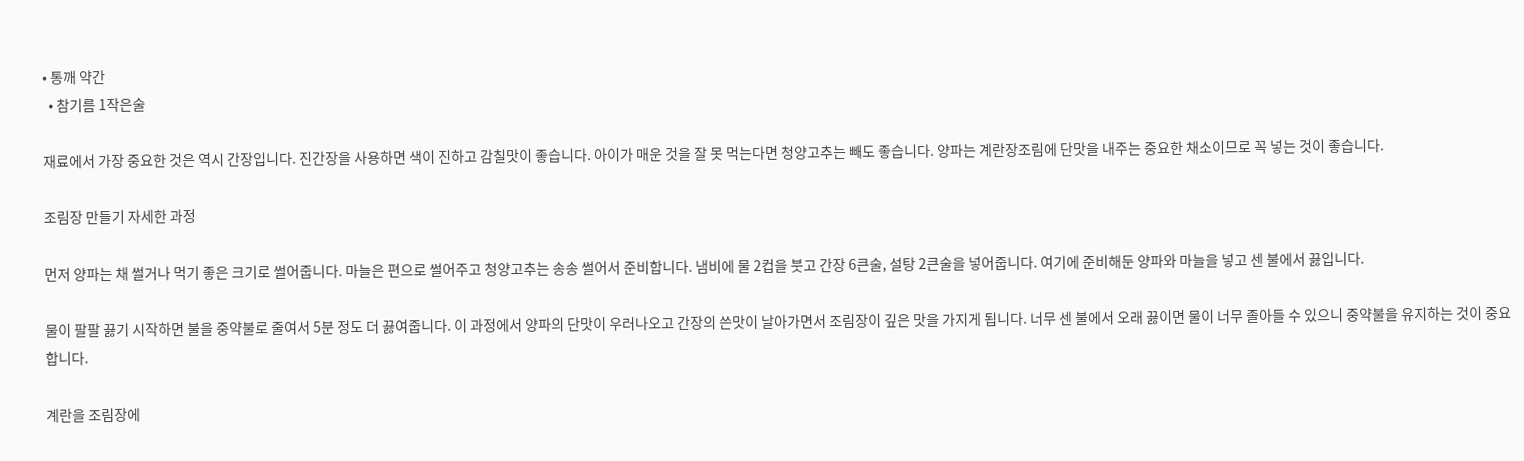• 통깨 약간
  • 참기름 1작은술

재료에서 가장 중요한 것은 역시 간장입니다. 진간장을 사용하면 색이 진하고 감칠맛이 좋습니다. 아이가 매운 것을 잘 못 먹는다면 청양고추는 빼도 좋습니다. 양파는 계란장조림에 단맛을 내주는 중요한 채소이므로 꼭 넣는 것이 좋습니다.

조림장 만들기 자세한 과정

먼저 양파는 채 썰거나 먹기 좋은 크기로 썰어줍니다. 마늘은 편으로 썰어주고 청양고추는 송송 썰어서 준비합니다. 냄비에 물 2컵을 붓고 간장 6큰술, 설탕 2큰술을 넣어줍니다. 여기에 준비해둔 양파와 마늘을 넣고 센 불에서 끓입니다.

물이 팔팔 끓기 시작하면 불을 중약불로 줄여서 5분 정도 더 끓여줍니다. 이 과정에서 양파의 단맛이 우러나오고 간장의 쓴맛이 날아가면서 조림장이 깊은 맛을 가지게 됩니다. 너무 센 불에서 오래 끓이면 물이 너무 졸아들 수 있으니 중약불을 유지하는 것이 중요합니다.

계란을 조림장에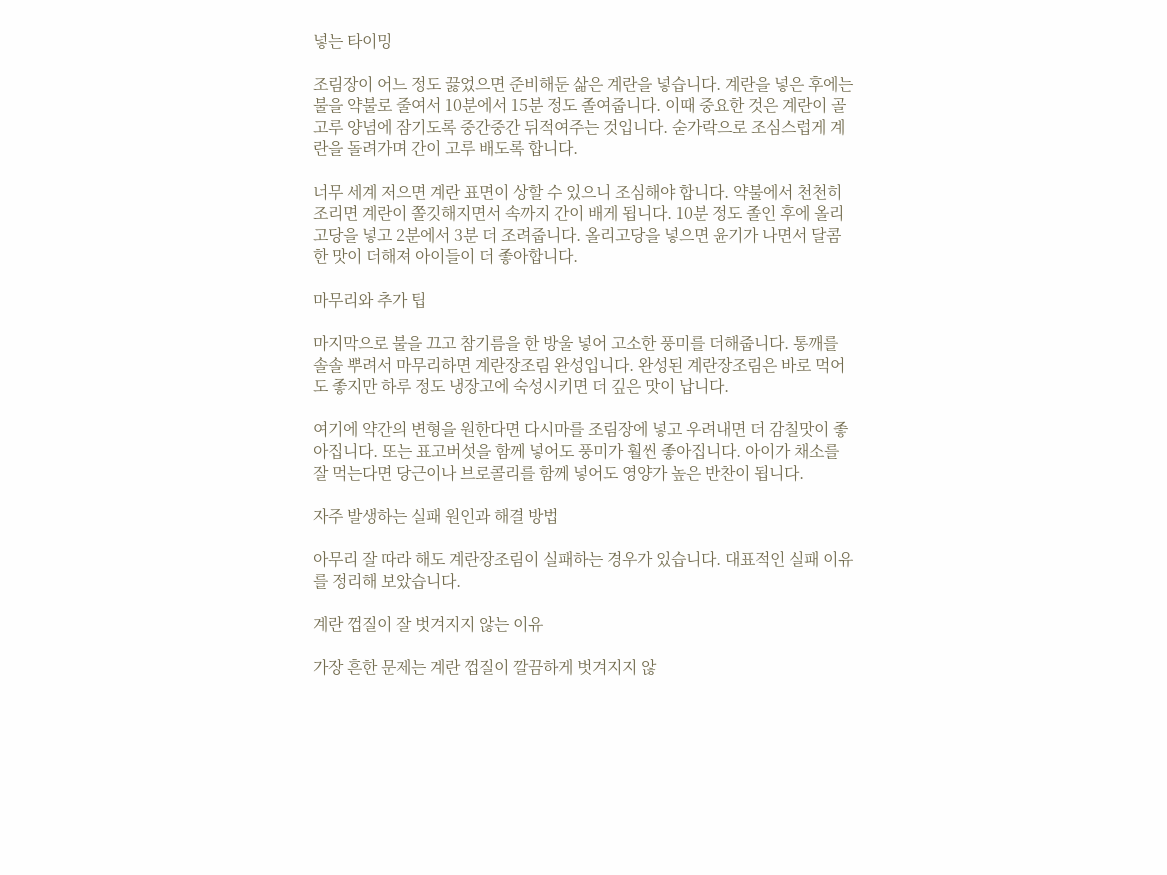넣는 타이밍

조림장이 어느 정도 끓었으면 준비해둔 삶은 계란을 넣습니다. 계란을 넣은 후에는 불을 약불로 줄여서 10분에서 15분 정도 졸여줍니다. 이때 중요한 것은 계란이 골고루 양념에 잠기도록 중간중간 뒤적여주는 것입니다. 숟가락으로 조심스럽게 계란을 돌려가며 간이 고루 배도록 합니다.

너무 세계 저으면 계란 표면이 상할 수 있으니 조심해야 합니다. 약불에서 천천히 조리면 계란이 쫄깃해지면서 속까지 간이 배게 됩니다. 10분 정도 졸인 후에 올리고당을 넣고 2분에서 3분 더 조려줍니다. 올리고당을 넣으면 윤기가 나면서 달콤한 맛이 더해져 아이들이 더 좋아합니다.

마무리와 추가 팁

마지막으로 불을 끄고 참기름을 한 방울 넣어 고소한 풍미를 더해줍니다. 통깨를 솔솔 뿌려서 마무리하면 계란장조림 완성입니다. 완성된 계란장조림은 바로 먹어도 좋지만 하루 정도 냉장고에 숙성시키면 더 깊은 맛이 납니다.

여기에 약간의 변형을 원한다면 다시마를 조림장에 넣고 우려내면 더 감칠맛이 좋아집니다. 또는 표고버섯을 함께 넣어도 풍미가 훨씬 좋아집니다. 아이가 채소를 잘 먹는다면 당근이나 브로콜리를 함께 넣어도 영양가 높은 반찬이 됩니다.

자주 발생하는 실패 원인과 해결 방법

아무리 잘 따라 해도 계란장조림이 실패하는 경우가 있습니다. 대표적인 실패 이유를 정리해 보았습니다.

계란 껍질이 잘 벗겨지지 않는 이유

가장 흔한 문제는 계란 껍질이 깔끔하게 벗겨지지 않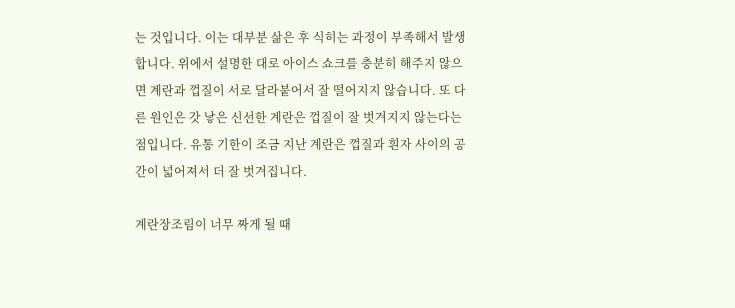는 것입니다. 이는 대부분 삶은 후 식히는 과정이 부족해서 발생합니다. 위에서 설명한 대로 아이스 쇼크를 충분히 해주지 않으면 계란과 껍질이 서로 달라붙어서 잘 떨어지지 않습니다. 또 다른 원인은 갓 낳은 신선한 계란은 껍질이 잘 벗겨지지 않는다는 점입니다. 유통 기한이 조금 지난 계란은 껍질과 흰자 사이의 공간이 넓어져서 더 잘 벗겨집니다.

계란장조림이 너무 짜게 될 때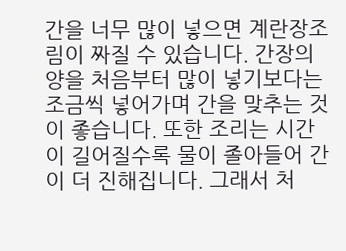간을 너무 많이 넣으면 계란장조림이 짜질 수 있습니다. 간장의 양을 처음부터 많이 넣기보다는 조금씩 넣어가며 간을 맞추는 것이 좋습니다. 또한 조리는 시간이 길어질수록 물이 졸아들어 간이 더 진해집니다. 그래서 처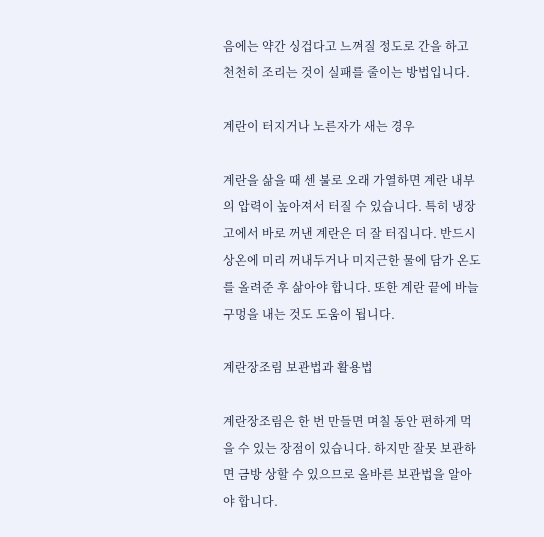음에는 약간 싱겁다고 느껴질 정도로 간을 하고 천천히 조리는 것이 실패를 줄이는 방법입니다.

계란이 터지거나 노른자가 새는 경우

계란을 삶을 때 센 불로 오래 가열하면 계란 내부의 압력이 높아져서 터질 수 있습니다. 특히 냉장고에서 바로 꺼낸 계란은 더 잘 터집니다. 반드시 상온에 미리 꺼내두거나 미지근한 물에 담가 온도를 올려준 후 삶아야 합니다. 또한 계란 끝에 바늘 구멍을 내는 것도 도움이 됩니다.

계란장조림 보관법과 활용법

계란장조림은 한 번 만들면 며칠 동안 편하게 먹을 수 있는 장점이 있습니다. 하지만 잘못 보관하면 금방 상할 수 있으므로 올바른 보관법을 알아야 합니다.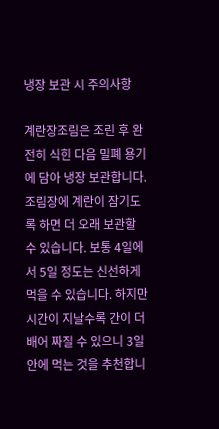냉장 보관 시 주의사항

계란장조림은 조린 후 완전히 식힌 다음 밀폐 용기에 담아 냉장 보관합니다. 조림장에 계란이 잠기도록 하면 더 오래 보관할 수 있습니다. 보통 4일에서 5일 정도는 신선하게 먹을 수 있습니다. 하지만 시간이 지날수록 간이 더 배어 짜질 수 있으니 3일 안에 먹는 것을 추천합니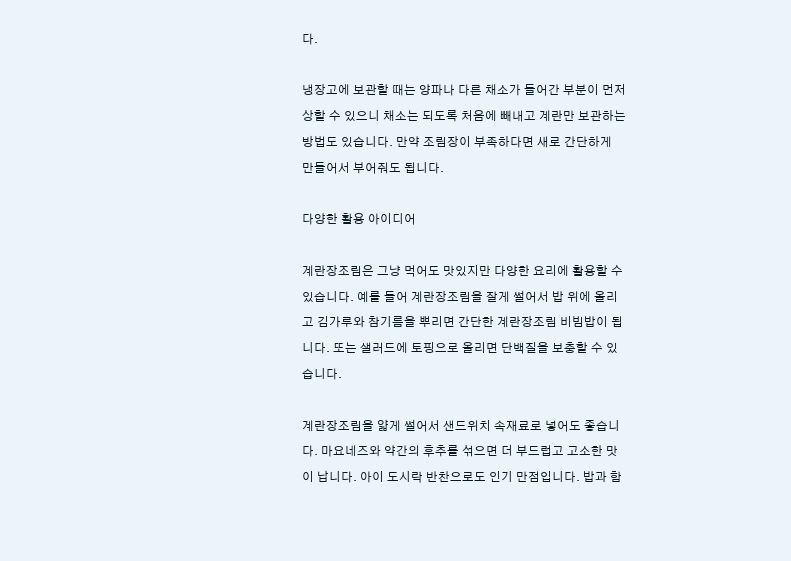다.

냉장고에 보관할 때는 양파나 다른 채소가 들어간 부분이 먼저 상할 수 있으니 채소는 되도록 처음에 빼내고 계란만 보관하는 방법도 있습니다. 만약 조림장이 부족하다면 새로 간단하게 만들어서 부어줘도 됩니다.

다양한 활용 아이디어

계란장조림은 그냥 먹어도 맛있지만 다양한 요리에 활용할 수 있습니다. 예를 들어 계란장조림을 잘게 썰어서 밥 위에 올리고 김가루와 참기름을 뿌리면 간단한 계란장조림 비빔밥이 됩니다. 또는 샐러드에 토핑으로 올리면 단백질을 보충할 수 있습니다.

계란장조림을 얇게 썰어서 샌드위치 속재료로 넣어도 좋습니다. 마요네즈와 약간의 후추를 섞으면 더 부드럽고 고소한 맛이 납니다. 아이 도시락 반찬으로도 인기 만점입니다. 밥과 함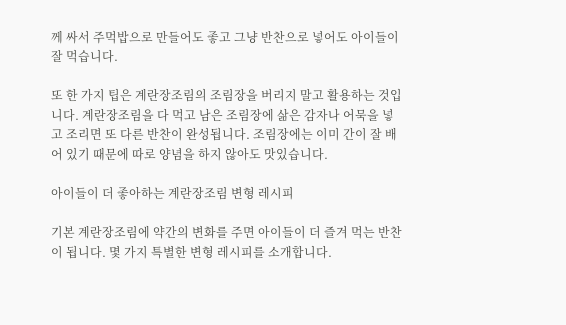께 싸서 주먹밥으로 만들어도 좋고 그냥 반찬으로 넣어도 아이들이 잘 먹습니다.

또 한 가지 팁은 계란장조림의 조림장을 버리지 말고 활용하는 것입니다. 계란장조림을 다 먹고 남은 조림장에 삶은 감자나 어묵을 넣고 조리면 또 다른 반찬이 완성됩니다. 조림장에는 이미 간이 잘 배어 있기 때문에 따로 양념을 하지 않아도 맛있습니다.

아이들이 더 좋아하는 계란장조림 변형 레시피

기본 계란장조림에 약간의 변화를 주면 아이들이 더 즐겨 먹는 반찬이 됩니다. 몇 가지 특별한 변형 레시피를 소개합니다.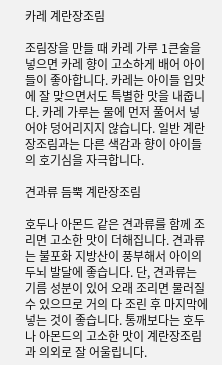카레 계란장조림

조림장을 만들 때 카레 가루 1큰술을 넣으면 카레 향이 고소하게 배어 아이들이 좋아합니다. 카레는 아이들 입맛에 잘 맞으면서도 특별한 맛을 내줍니다. 카레 가루는 물에 먼저 풀어서 넣어야 덩어리지지 않습니다. 일반 계란장조림과는 다른 색감과 향이 아이들의 호기심을 자극합니다.

견과류 듬뿍 계란장조림

호두나 아몬드 같은 견과류를 함께 조리면 고소한 맛이 더해집니다. 견과류는 불포화 지방산이 풍부해서 아이의 두뇌 발달에 좋습니다. 단, 견과류는 기름 성분이 있어 오래 조리면 물러질 수 있으므로 거의 다 조린 후 마지막에 넣는 것이 좋습니다. 통깨보다는 호두나 아몬드의 고소한 맛이 계란장조림과 의외로 잘 어울립니다.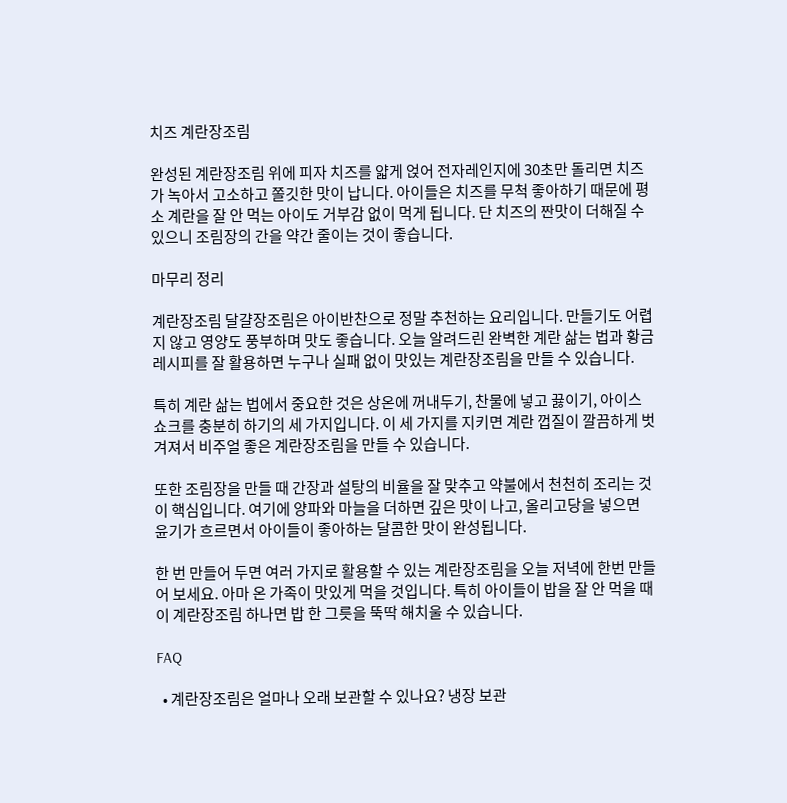치즈 계란장조림

완성된 계란장조림 위에 피자 치즈를 얇게 얹어 전자레인지에 30초만 돌리면 치즈가 녹아서 고소하고 쫄깃한 맛이 납니다. 아이들은 치즈를 무척 좋아하기 때문에 평소 계란을 잘 안 먹는 아이도 거부감 없이 먹게 됩니다. 단 치즈의 짠맛이 더해질 수 있으니 조림장의 간을 약간 줄이는 것이 좋습니다.

마무리 정리

계란장조림 달걀장조림은 아이반찬으로 정말 추천하는 요리입니다. 만들기도 어렵지 않고 영양도 풍부하며 맛도 좋습니다. 오늘 알려드린 완벽한 계란 삶는 법과 황금 레시피를 잘 활용하면 누구나 실패 없이 맛있는 계란장조림을 만들 수 있습니다.

특히 계란 삶는 법에서 중요한 것은 상온에 꺼내두기, 찬물에 넣고 끓이기, 아이스 쇼크를 충분히 하기의 세 가지입니다. 이 세 가지를 지키면 계란 껍질이 깔끔하게 벗겨져서 비주얼 좋은 계란장조림을 만들 수 있습니다.

또한 조림장을 만들 때 간장과 설탕의 비율을 잘 맞추고 약불에서 천천히 조리는 것이 핵심입니다. 여기에 양파와 마늘을 더하면 깊은 맛이 나고, 올리고당을 넣으면 윤기가 흐르면서 아이들이 좋아하는 달콤한 맛이 완성됩니다.

한 번 만들어 두면 여러 가지로 활용할 수 있는 계란장조림을 오늘 저녁에 한번 만들어 보세요. 아마 온 가족이 맛있게 먹을 것입니다. 특히 아이들이 밥을 잘 안 먹을 때 이 계란장조림 하나면 밥 한 그릇을 뚝딱 해치울 수 있습니다.

FAQ

  • 계란장조림은 얼마나 오래 보관할 수 있나요? 냉장 보관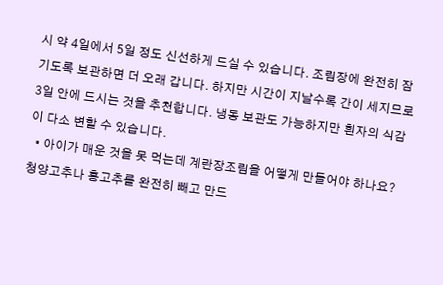시 약 4일에서 5일 정도 신선하게 드실 수 있습니다. 조림장에 완전히 잠기도록 보관하면 더 오래 갑니다. 하지만 시간이 지날수록 간이 세지므로 3일 안에 드시는 것을 추천합니다. 냉동 보관도 가능하지만 흰자의 식감이 다소 변할 수 있습니다.
  • 아이가 매운 것을 못 먹는데 계란장조림을 어떻게 만들어야 하나요? 청양고추나 홍고추를 완전히 빼고 만드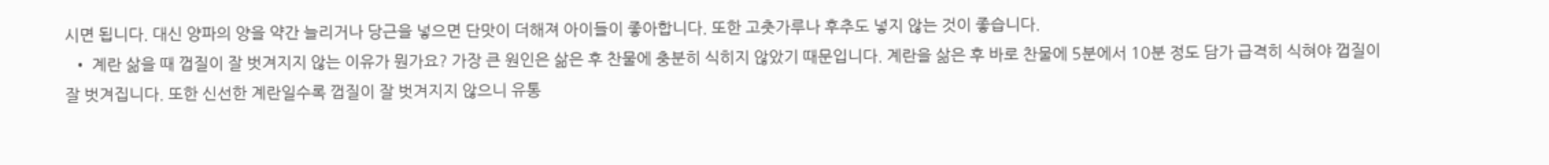시면 됩니다. 대신 양파의 양을 약간 늘리거나 당근을 넣으면 단맛이 더해져 아이들이 좋아합니다. 또한 고춧가루나 후추도 넣지 않는 것이 좋습니다.
  • 계란 삶을 때 껍질이 잘 벗겨지지 않는 이유가 뭔가요? 가장 큰 원인은 삶은 후 찬물에 충분히 식히지 않았기 때문입니다. 계란을 삶은 후 바로 찬물에 5분에서 10분 정도 담가 급격히 식혀야 껍질이 잘 벗겨집니다. 또한 신선한 계란일수록 껍질이 잘 벗겨지지 않으니 유통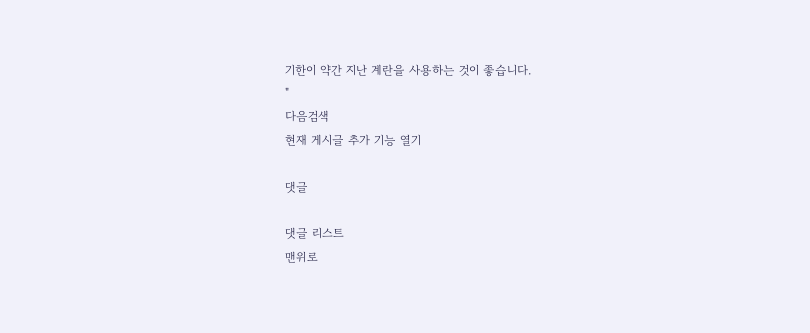기한이 약간 지난 계란을 사용하는 것이 좋습니다.
"
다음검색
현재 게시글 추가 기능 열기

댓글

댓글 리스트
맨위로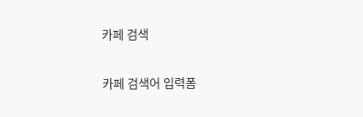카페 검색

카페 검색어 입력폼